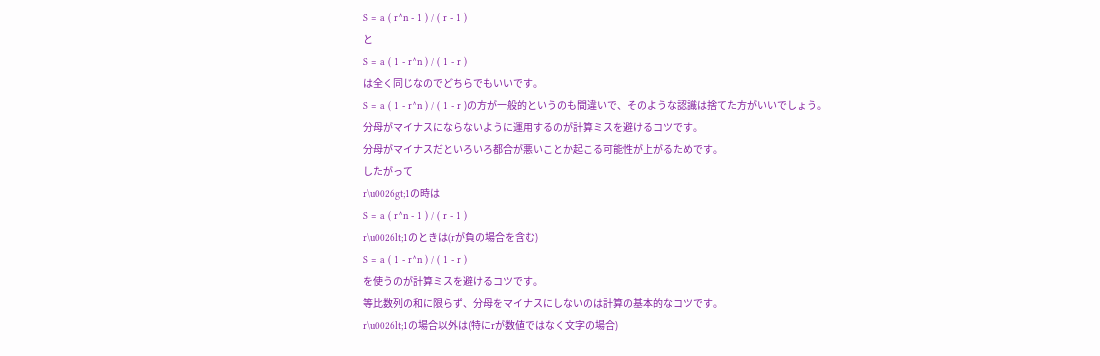S = a ( r^n - 1 ) / ( r - 1 )
と
S = a ( 1 - r^n ) / ( 1 - r )
は全く同じなのでどちらでもいいです。
S = a ( 1 - r^n ) / ( 1 - r )の方が一般的というのも間違いで、そのような認識は捨てた方がいいでしょう。
分母がマイナスにならないように運用するのが計算ミスを避けるコツです。
分母がマイナスだといろいろ都合が悪いことか起こる可能性が上がるためです。
したがって
r\u0026gt;1の時は
S = a ( r^n - 1 ) / ( r - 1 )
r\u0026lt;1のときは(rが負の場合を含む)
S = a ( 1 - r^n ) / ( 1 - r )
を使うのが計算ミスを避けるコツです。
等比数列の和に限らず、分母をマイナスにしないのは計算の基本的なコツです。
r\u0026lt;1の場合以外は(特にrが数値ではなく文字の場合)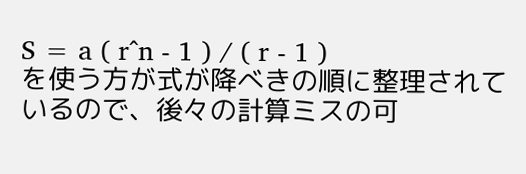S = a ( r^n - 1 ) / ( r - 1 )
を使う方が式が降べきの順に整理されているので、後々の計算ミスの可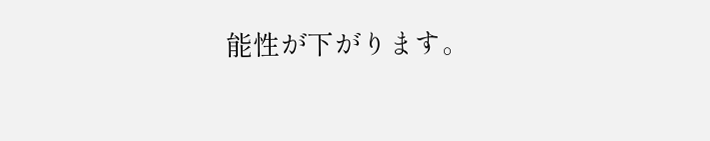能性が下がります。